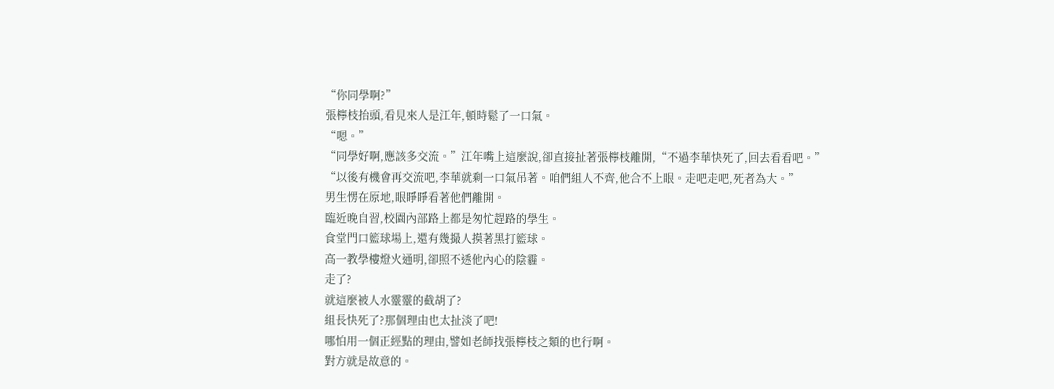“你同學啊?”
張檸枝抬頭,看見來人是江年,頓時鬆了一口氣。
“嗯。”
“同學好啊,應該多交流。”江年嘴上這麼說,卻直接扯著張檸枝離開,“不過李華快死了,回去看看吧。”
“以後有機會再交流吧,李華就剩一口氣吊著。咱們組人不齊,他合不上眼。走吧走吧,死者為大。”
男生愣在原地,眼睜睜看著他們離開。
臨近晚自習,校園內部路上都是匆忙趕路的學生。
食堂門口籃球場上,還有幾撮人摸著黑打籃球。
高一教學樓燈火通明,卻照不透他內心的陰霾。
走了?
就這麼被人水靈靈的截胡了?
組長快死了?那個理由也太扯淡了吧!
哪怕用一個正經點的理由,譬如老師找張檸枝之類的也行啊。
對方就是故意的。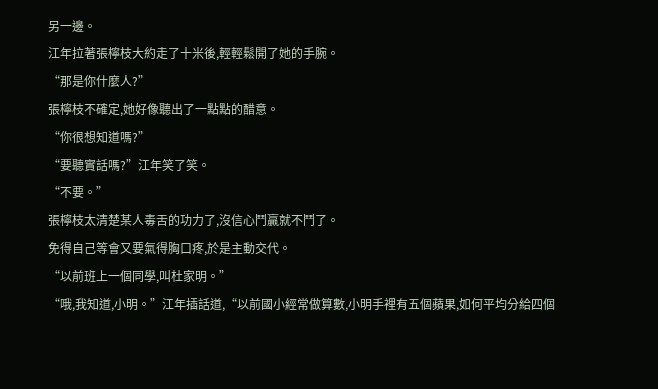另一邊。
江年拉著張檸枝大約走了十米後,輕輕鬆開了她的手腕。
“那是你什麼人?”
張檸枝不確定,她好像聽出了一點點的醋意。
“你很想知道嗎?”
“要聽實話嗎?”江年笑了笑。
“不要。”
張檸枝太清楚某人毒舌的功力了,沒信心鬥贏就不鬥了。
免得自己等會又要氣得胸口疼,於是主動交代。
“以前班上一個同學,叫杜家明。”
“哦,我知道,小明。”江年插話道,“以前國小經常做算數,小明手裡有五個蘋果,如何平均分給四個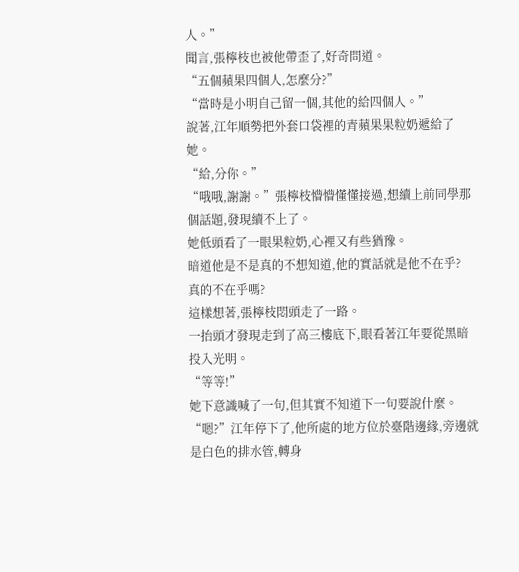人。”
聞言,張檸枝也被他帶歪了,好奇問道。
“五個蘋果四個人,怎麼分?”
“當時是小明自己留一個,其他的給四個人。”
說著,江年順勢把外套口袋裡的青蘋果果粒奶遞給了她。
“給,分你。”
“哦哦,謝謝。”張檸枝懵懵懂懂接過,想續上前同學那個話題,發現續不上了。
她低頭看了一眼果粒奶,心裡又有些猶豫。
暗道他是不是真的不想知道,他的實話就是他不在乎?
真的不在乎嗎?
這樣想著,張檸枝悶頭走了一路。
一抬頭才發現走到了高三樓底下,眼看著江年要從黑暗投入光明。
“等等!”
她下意識喊了一句,但其實不知道下一句要說什麼。
“嗯?”江年停下了,他所處的地方位於臺階邊緣,旁邊就是白色的排水管,轉身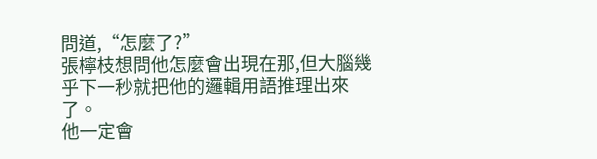問道,“怎麼了?”
張檸枝想問他怎麼會出現在那,但大腦幾乎下一秒就把他的邏輯用語推理出來了。
他一定會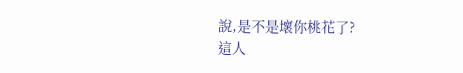說,是不是壞你桃花了?
這人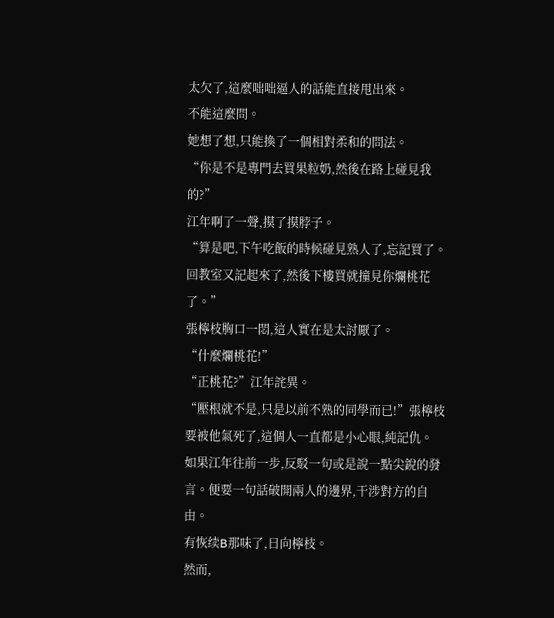太欠了,這麼咄咄逼人的話能直接甩出來。
不能這麼問。
她想了想,只能換了一個相對柔和的問法。
“你是不是專門去買果粒奶,然後在路上碰見我的?”
江年啊了一聲,摸了摸脖子。
“算是吧,下午吃飯的時候碰見熟人了,忘記買了。回教室又記起來了,然後下樓買就撞見你爛桃花了。”
張檸枝胸口一悶,這人實在是太討厭了。
“什麼爛桃花!”
“正桃花?”江年詫異。
“壓根就不是,只是以前不熟的同學而已!”張檸枝要被他氣死了,這個人一直都是小心眼,純記仇。
如果江年往前一步,反駁一句或是說一點尖銳的發言。便要一句話破開兩人的邊界,干涉對方的自由。
有恢续B那味了,日向檸枝。
然而,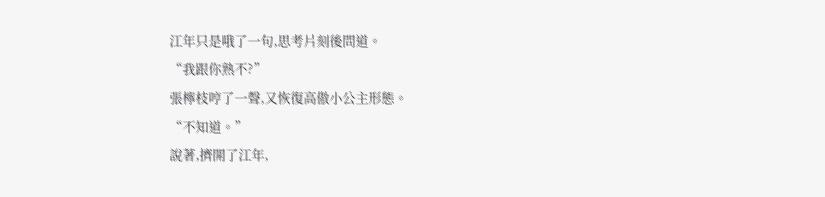江年只是哦了一句,思考片刻後問道。
“我跟你熟不?”
張檸枝哼了一聲,又恢復高傲小公主形態。
“不知道。”
說著,擠開了江年,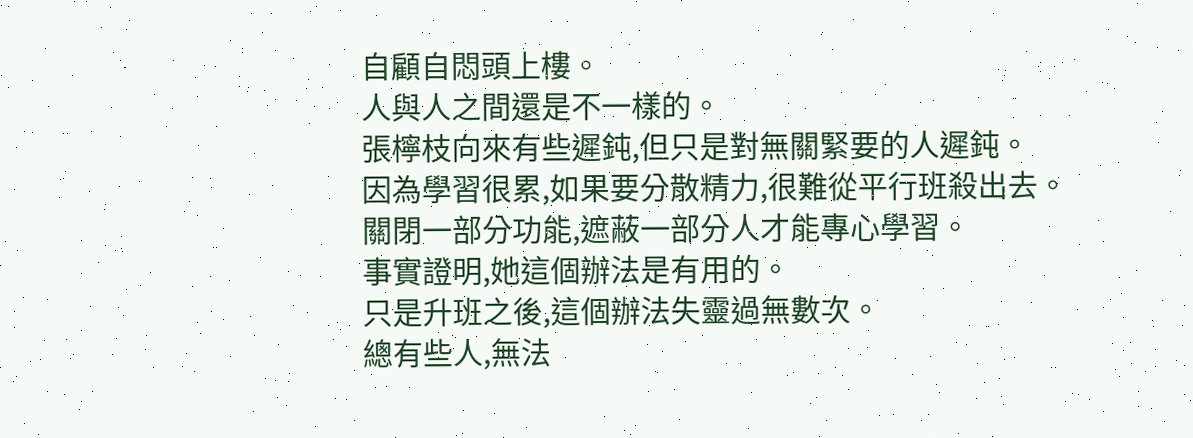自顧自悶頭上樓。
人與人之間還是不一樣的。
張檸枝向來有些遲鈍,但只是對無關緊要的人遲鈍。
因為學習很累,如果要分散精力,很難從平行班殺出去。
關閉一部分功能,遮蔽一部分人才能專心學習。
事實證明,她這個辦法是有用的。
只是升班之後,這個辦法失靈過無數次。
總有些人,無法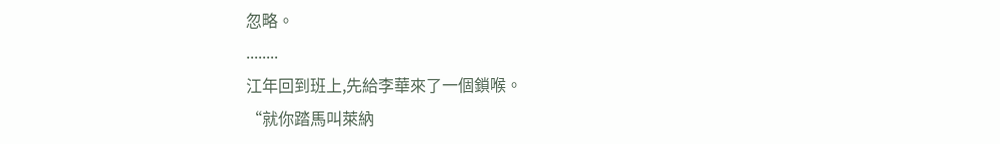忽略。
........
江年回到班上,先給李華來了一個鎖喉。
“就你踏馬叫萊納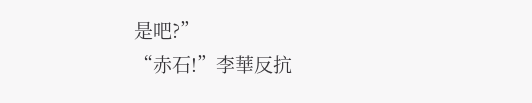是吧?”
“赤石!”李華反抗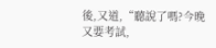後,又道,“聽說了嗎?今晚又要考試,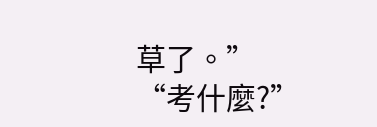草了。”
“考什麼?”